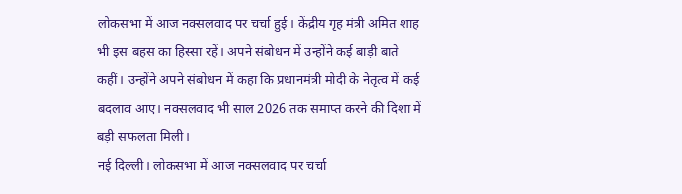लोकसभा में आज नक्सलवाद पर चर्चा हुई। केंद्रीय गृह मंत्री अमित शाह भी इस बहस का हिस्सा रहें। अपने संबोधन में उन्होंने कई बाड़ी बाते कहीं। उन्होंने अपने संबोधन में कहा कि प्रधानमंत्री मोदी के नेतृत्व में कई बदलाव आए। नक्सलवाद भी साल 2026 तक समाप्त करने की दिशा में बड़ी सफलता मिली।
नई दिल्ली। लोकसभा में आज नक्सलवाद पर चर्चा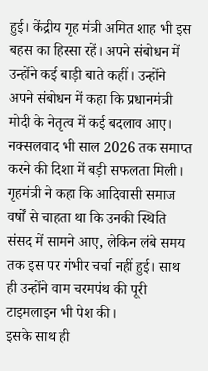हुई। केंद्रीय गृह मंत्री अमित शाह भी इस बहस का हिस्सा रहें। अपने संबोधन में उन्होंने कई बाड़ी बाते कहीं। उन्होंने अपने संबोधन में कहा कि प्रधानमंत्री मोदी के नेतृत्व में कई बदलाव आए। नक्सलवाद भी साल 2026 तक समाप्त करने की दिशा में बड़ी सफलता मिली। गृहमंत्री ने कहा कि आदिवासी समाज वर्षों से चाहता था कि उनकी स्थिति संसद में सामने आए, लेकिन लंबे समय तक इस पर गंभीर चर्चा नहीं हुई। साथ ही उन्होंने वाम चरमपंथ की पूरी टाइमलाइन भी पेश की।
इसके साथ ही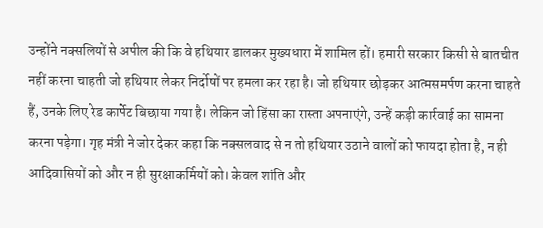उन्होंने नक्सलियों से अपील की कि वे हथियार डालकर मुख्यधारा में शामिल हों। हमारी सरकार किसी से बातचीत नहीं करना चाहती जो हथियार लेकर निर्दोषों पर हमला कर रहा है। जो हथियार छोड़कर आत्मसमर्पण करना चाहते हैं, उनके लिए रेड कार्पेट बिछाया गया है। लेकिन जो हिंसा का रास्ता अपनाएंगे, उन्हें कड़ी कार्रवाई का सामना करना पड़ेगा। गृह मंत्री ने जोर देकर कहा कि नक्सलवाद से न तो हथियार उठाने वालों को फायदा होता है, न ही आदिवासियों को और न ही सुरक्षाकर्मियों को। केवल शांति और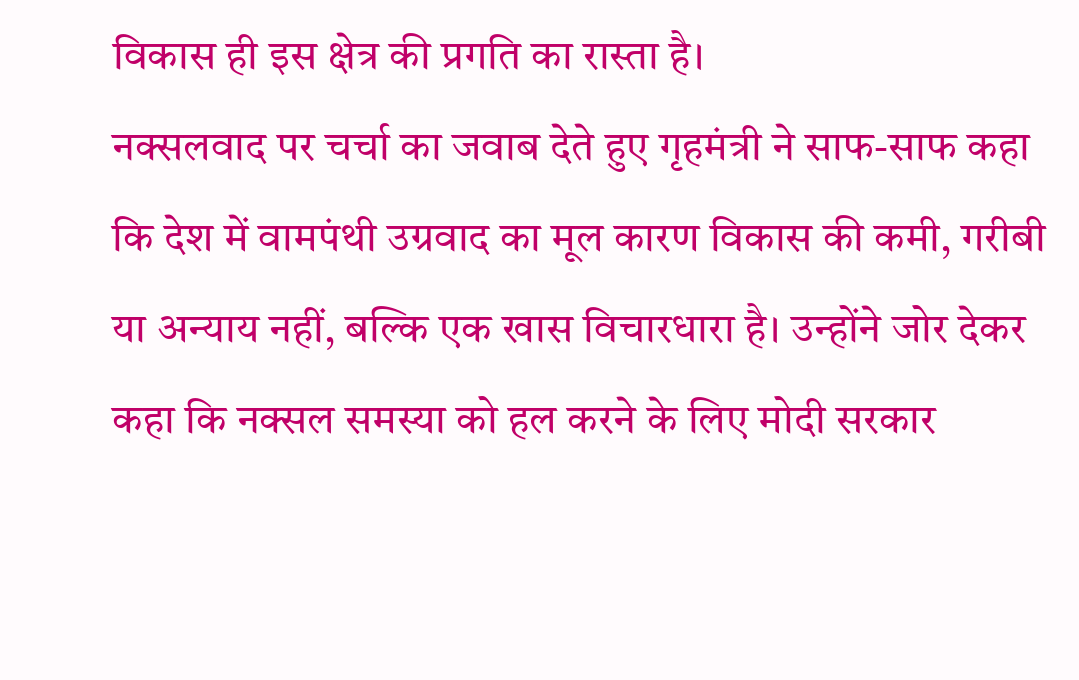विकास ही इस क्षेत्र की प्रगति का रास्ता है।
नक्सलवाद पर चर्चा का जवाब देते हुए गृहमंत्री ने साफ-साफ कहा कि देश में वामपंथी उग्रवाद का मूल कारण विकास की कमी, गरीबी या अन्याय नहीं, बल्कि एक खास विचारधारा है। उन्होंने जोर देकर कहा कि नक्सल समस्या को हल करने के लिए मोदी सरकार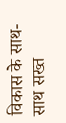विकास के साथ-साथ सख्त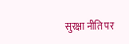सुरक्षा नीति पर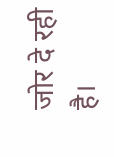जोर दे रही है।